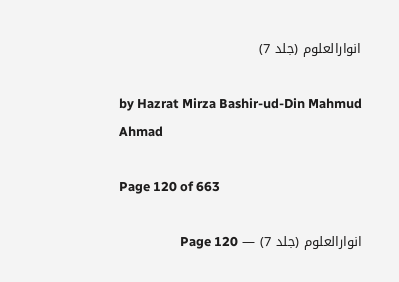انوارالعلوم (جلد 7)

by Hazrat Mirza Bashir-ud-Din Mahmud Ahmad

Page 120 of 663

انوارالعلوم (جلد 7) — Page 120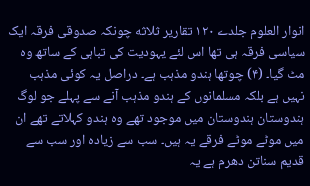انوار العلوم جلدے ۱۲۰ تقاریر ثلاثه چونکہ صدوقی فرقہ ایک سیاسی فرقہ ہی تھا اس لئے یہودیت کی تباہی کے ساتھ وہ مٹ گیا۔ (۴) چوتھا ہندو مذہب ہے۔ دراصل یہ کوئی مذہب نہیں ہے بلکہ مسلمانوں کے ہندو مذہب آنے سے پہلے جو لوگ ہندوستان ہندوستان میں موجود تھے وہ ہندو کہلاتے تھے ان میں موٹے موٹے فرقے یہ ہیں۔ سب سے زیادہ اور سب سے قدیم سناتن دھرم ہے یہ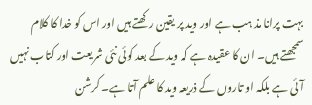بہت پرانا مذ ہب ہے اور وید پر یقین رکھتے ہیں اور اس کو خدا کا کلام سمجھتے ہیں۔ ان کا عقیدہ ہے کہ وید کے بعد کوئی نئی شریعت اور کتاب نہیں آئی ہے بلکہ او تاروں کے ذریعہ وید کا علم آتا ہے۔ کرشن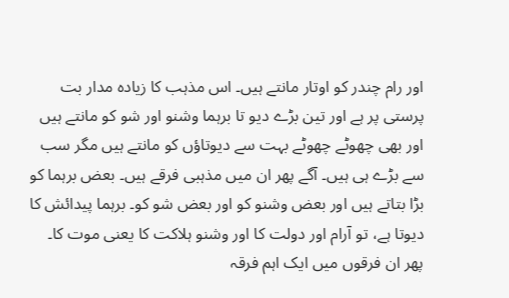اور رام چندر کو اوتار مانتے ہیں۔ اس مذہب کا زیادہ مدار بت پرستی پر ہے اور تین بڑے دیو تا برہما وشنو اور شو کو مانتے ہیں اور بھی چھوٹے چھوٹے بہت سے دیوتاؤں کو مانتے ہیں مگر سب سے بڑے ہی ہیں۔ آگے پھر ان میں مذہبی فرقے ہیں۔ بعض برہما کو بڑا بتاتے ہیں اور بعض وشنو کو اور بعض شو کو۔ برہما پیدائش کا دیوتا ہے، تو آرام اور دولت کا اور وشنو ہلاکت کا یعنی موت کا۔ پھر ان فرقوں میں ایک اہم فرقہ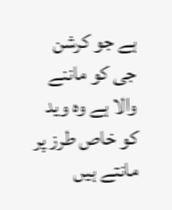ہے جو کرشن جی کو ماننے والا ہے وہ وید کو خاص طرز پر مانتے ہیں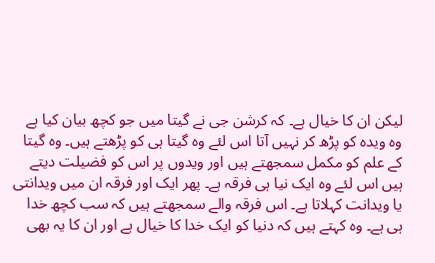لیکن ان کا خیال ہے۔ کہ کرشن جی نے گیتا میں جو کچھ بیان کیا ہے وہ ویدہ کو پڑھ کر نہیں آتا اس لئے وہ گیتا ہی کو پڑھتے ہیں۔ وہ گیتا کے علم کو مکمل سمجھتے ہیں اور ویدوں پر اس کو فضیلت دیتے ہیں اس لئے وہ ایک نیا ہی فرقہ ہے۔ پھر ایک اور فرقہ ان میں ویدانتی یا ویدانت کہلاتا ہے۔ اس فرقہ والے سمجھتے ہیں کہ سب کچھ خدا ہی ہے۔ وہ کہتے ہیں کہ دنیا کو ایک خدا کا خیال ہے اور ان کا یہ بھی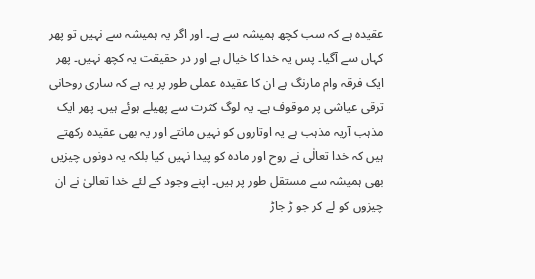عقیدہ ہے کہ سب کچھ ہمیشہ سے ہے۔ اور اگر یہ ہمیشہ سے نہیں تو پھر کہاں سے آگیا۔ پس یہ خدا کا خیال ہے اور در حقیقت یہ کچھ نہیں۔ پھر ایک فرقہ وام مارنگ ہے ان کا عقیدہ عملی طور پر یہ ہے کہ ساری روحانی ترقی عیاشی پر موقوف ہے۔ یہ لوگ کثرت سے پھیلے ہوئے ہیں۔ پھر ایک مذہب آریہ مذہب ہے یہ اوتاروں کو نہیں مانتے اور یہ بھی عقیدہ رکھتے ہیں کہ خدا تعالٰی نے روح اور مادہ کو پیدا نہیں کیا بلکہ یہ دونوں چیزیں بھی ہمیشہ سے مستقل طور پر ہیں۔ اپنے وجود کے لئے خدا تعالیٰ نے ان چیزوں کو لے کر جو ڑ جاڑ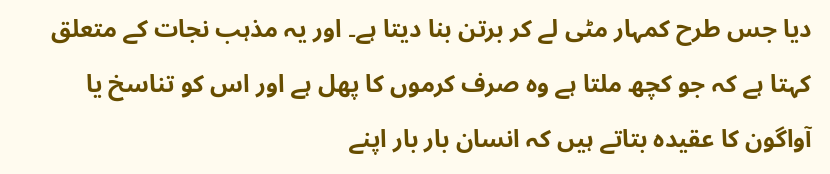دیا جس طرح کمہار مٹی لے کر برتن بنا دیتا ہے۔ اور یہ مذہب نجات کے متعلق کہتا ہے کہ جو کچھ ملتا ہے وہ صرف کرموں کا پھل ہے اور اس کو تناسخ یا آواگون کا عقیدہ بتاتے ہیں کہ انسان بار بار اپنے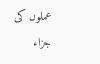عملوں کی جزاء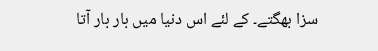سزا بھگتے۔ کے لئے اس دنیا میں بار بار آتا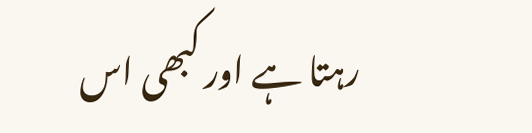رہتا ہے اور کبھی اس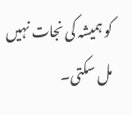کو ہمیشہ کی نجات نہیں مل سکتی۔